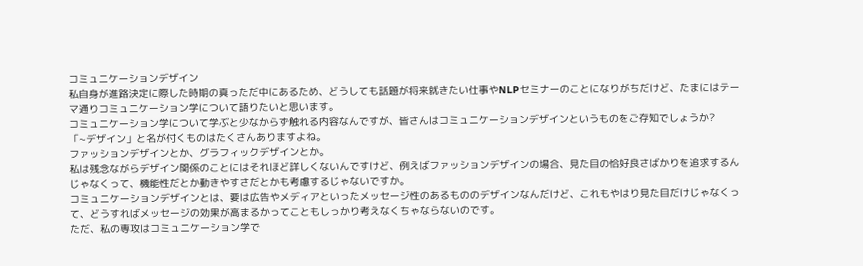コミュニケーションデザイン
私自身が進路決定に際した時期の真っただ中にあるため、どうしても話題が将来就きたい仕事やNLPセミナーのことになりがちだけど、たまにはテーマ通りコミュニケーション学について語りたいと思います。
コミュニケーション学について学ぶと少なからず触れる内容なんですが、皆さんはコミュニケーションデザインというものをご存知でしょうか?
「~デザイン」と名が付くものはたくさんありますよね。
ファッションデザインとか、グラフィックデザインとか。
私は残念ながらデザイン関係のことにはそれほど詳しくないんですけど、例えばファッションデザインの場合、見た目の恰好良さばかりを追求するんじゃなくって、機能性だとか動きやすさだとかも考慮するじゃないですか。
コミュニケーションデザインとは、要は広告やメディアといったメッセージ性のあるもののデザインなんだけど、これもやはり見た目だけじゃなくって、どうすればメッセージの効果が高まるかってこともしっかり考えなくちゃならないのです。
ただ、私の専攻はコミュニケーション学で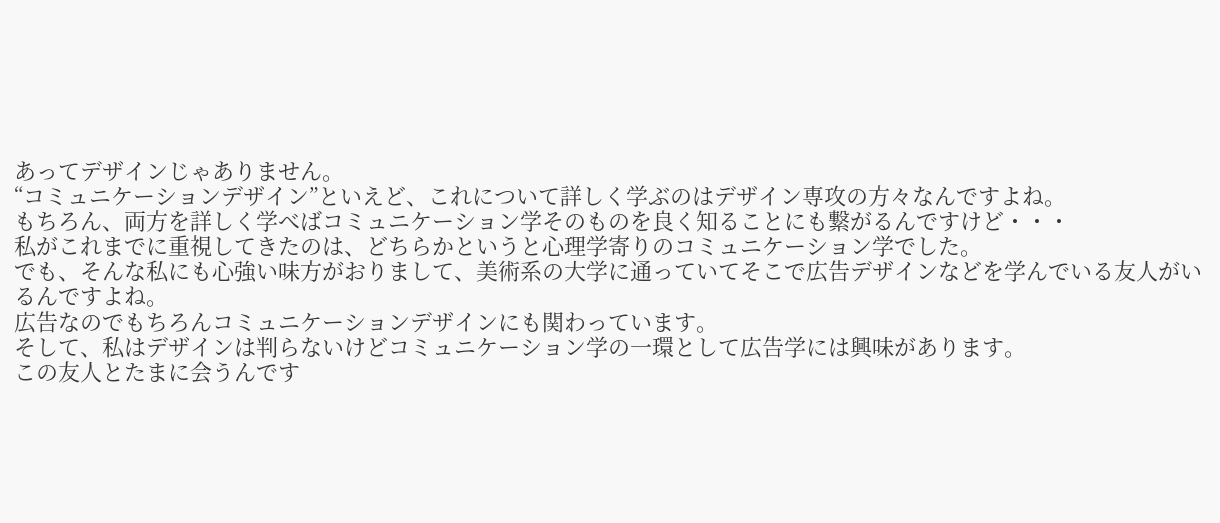あってデザインじゃありません。
“コミュニケーションデザイン”といえど、これについて詳しく学ぶのはデザイン専攻の方々なんですよね。
もちろん、両方を詳しく学べばコミュニケーション学そのものを良く知ることにも繋がるんですけど・・・
私がこれまでに重視してきたのは、どちらかというと心理学寄りのコミュニケーション学でした。
でも、そんな私にも心強い味方がおりまして、美術系の大学に通っていてそこで広告デザインなどを学んでいる友人がいるんですよね。
広告なのでもちろんコミュニケーションデザインにも関わっています。
そして、私はデザインは判らないけどコミュニケーション学の一環として広告学には興味があります。
この友人とたまに会うんです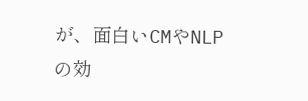が、面白いCMやNLPの効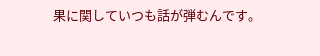果に関していつも話が弾むんです。